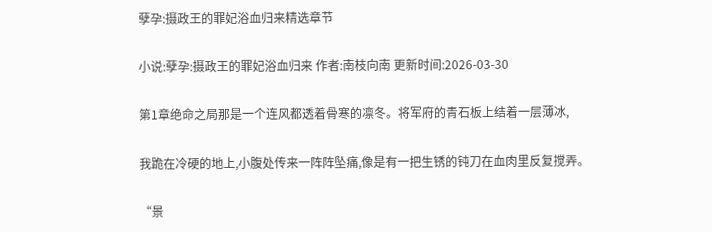孽孕:摄政王的罪妃浴血归来精选章节

小说:孽孕:摄政王的罪妃浴血归来 作者:南枝向南 更新时间:2026-03-30

第1章绝命之局那是一个连风都透着骨寒的凛冬。将军府的青石板上结着一层薄冰,

我跪在冷硬的地上,小腹处传来一阵阵坠痛,像是有一把生锈的钝刀在血肉里反复搅弄。

“景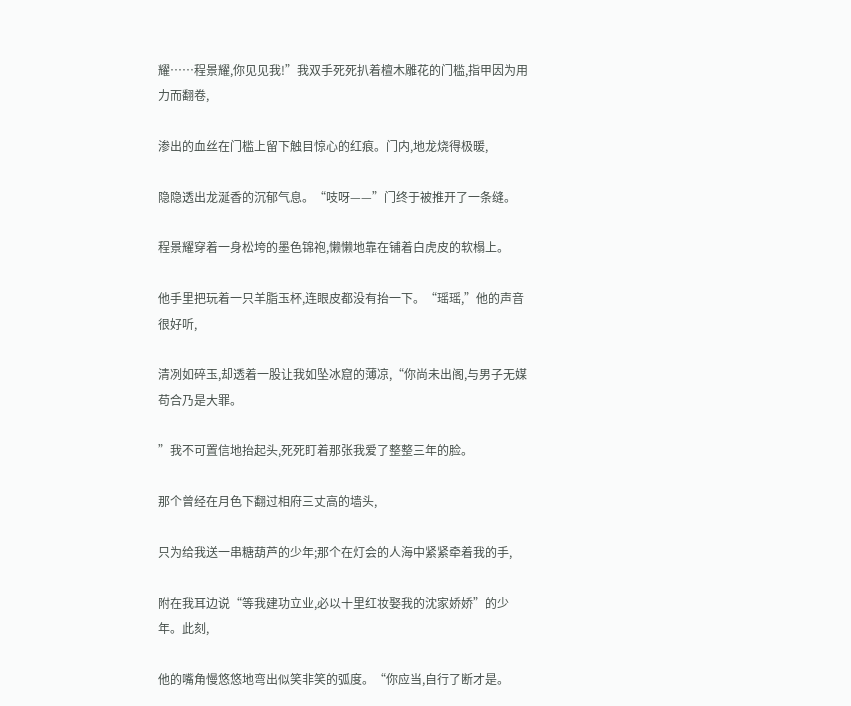耀……程景耀,你见见我!”我双手死死扒着檀木雕花的门槛,指甲因为用力而翻卷,

渗出的血丝在门槛上留下触目惊心的红痕。门内,地龙烧得极暖,

隐隐透出龙涎香的沉郁气息。“吱呀——”门终于被推开了一条缝。

程景耀穿着一身松垮的墨色锦袍,懒懒地靠在铺着白虎皮的软榻上。

他手里把玩着一只羊脂玉杯,连眼皮都没有抬一下。“瑶瑶,”他的声音很好听,

清冽如碎玉,却透着一股让我如坠冰窟的薄凉,“你尚未出阁,与男子无媒苟合乃是大罪。

”我不可置信地抬起头,死死盯着那张我爱了整整三年的脸。

那个曾经在月色下翻过相府三丈高的墙头,

只为给我送一串糖葫芦的少年;那个在灯会的人海中紧紧牵着我的手,

附在我耳边说“等我建功立业,必以十里红妆娶我的沈家娇娇”的少年。此刻,

他的嘴角慢悠悠地弯出似笑非笑的弧度。“你应当,自行了断才是。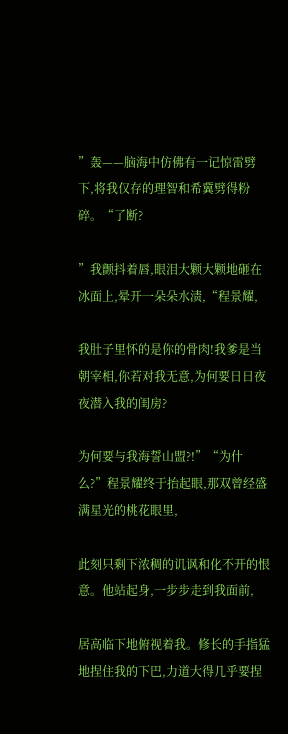”轰——脑海中仿佛有一记惊雷劈下,将我仅存的理智和希冀劈得粉碎。“了断?

”我颤抖着唇,眼泪大颗大颗地砸在冰面上,晕开一朵朵水渍,“程景耀,

我肚子里怀的是你的骨肉!我爹是当朝宰相,你若对我无意,为何要日日夜夜潜入我的闺房?

为何要与我海誓山盟?!”“为什么?”程景耀终于抬起眼,那双曾经盛满星光的桃花眼里,

此刻只剩下浓稠的讥讽和化不开的恨意。他站起身,一步步走到我面前,

居高临下地俯视着我。修长的手指猛地捏住我的下巴,力道大得几乎要捏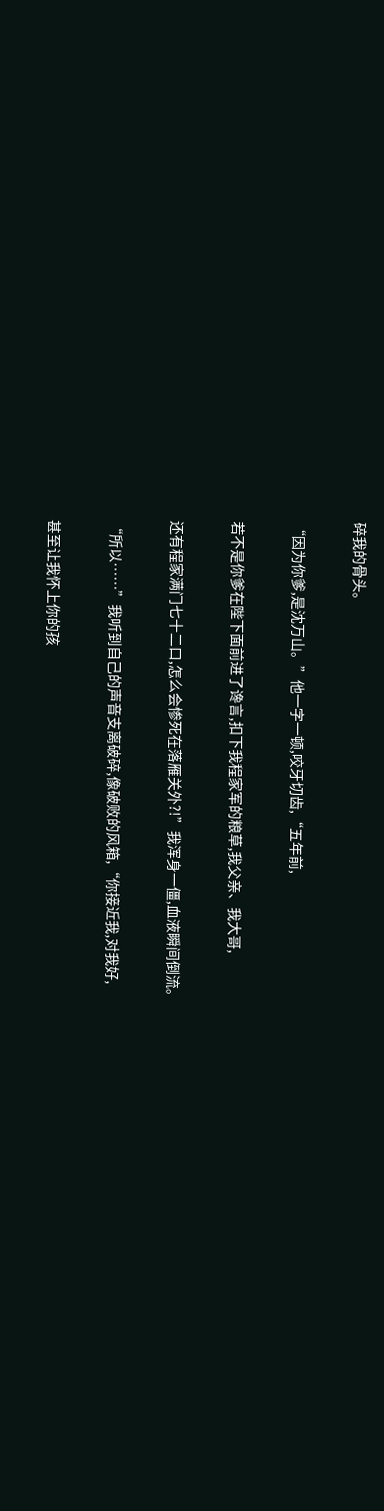碎我的骨头。

“因为你爹,是沈万山。”他一字一顿,咬牙切齿,“五年前,

若不是你爹在陛下面前进了谗言,扣下我程家军的粮草,我父亲、我大哥,

还有程家满门七十二口,怎么会惨死在落雁关外?!”我浑身一僵,血液瞬间倒流。

“所以……”我听到自己的声音支离破碎,像破败的风箱,“你接近我,对我好,

甚至让我怀上你的孩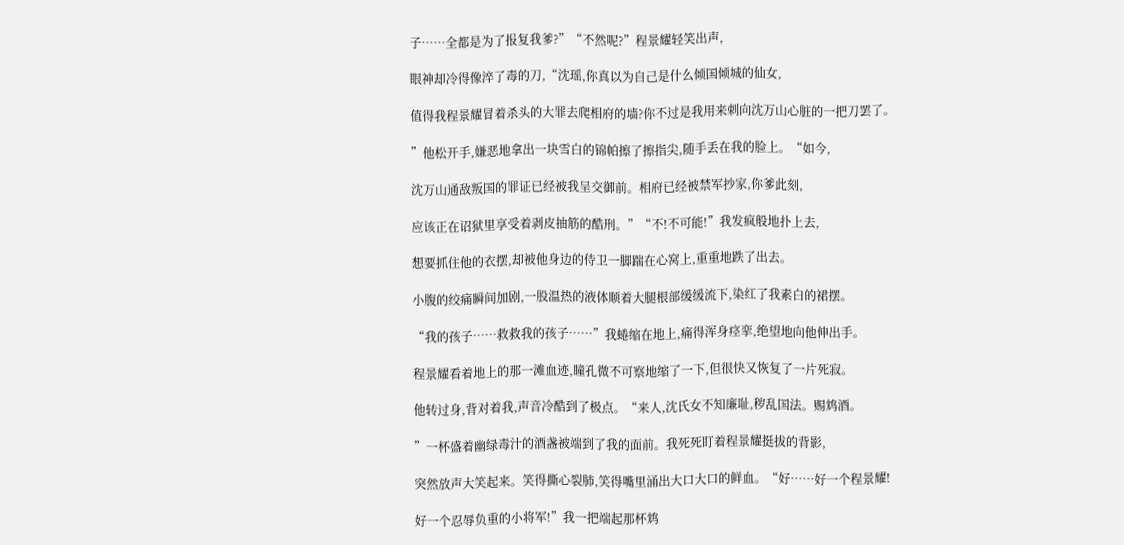子……全都是为了报复我爹?”“不然呢?”程景耀轻笑出声,

眼神却冷得像淬了毒的刀,“沈瑶,你真以为自己是什么倾国倾城的仙女,

值得我程景耀冒着杀头的大罪去爬相府的墙?你不过是我用来刺向沈万山心脏的一把刀罢了。

”他松开手,嫌恶地拿出一块雪白的锦帕擦了擦指尖,随手丢在我的脸上。“如今,

沈万山通敌叛国的罪证已经被我呈交御前。相府已经被禁军抄家,你爹此刻,

应该正在诏狱里享受着剥皮抽筋的酷刑。”“不!不可能!”我发疯般地扑上去,

想要抓住他的衣摆,却被他身边的侍卫一脚踹在心窝上,重重地跌了出去。

小腹的绞痛瞬间加剧,一股温热的液体顺着大腿根部缓缓流下,染红了我素白的裙摆。

“我的孩子……救救我的孩子……”我蜷缩在地上,痛得浑身痉挛,绝望地向他伸出手。

程景耀看着地上的那一滩血迹,瞳孔微不可察地缩了一下,但很快又恢复了一片死寂。

他转过身,背对着我,声音冷酷到了极点。“来人,沈氏女不知廉耻,秽乱国法。赐鸩酒。

”一杯盛着幽绿毒汁的酒盏被端到了我的面前。我死死盯着程景耀挺拔的背影,

突然放声大笑起来。笑得撕心裂肺,笑得嘴里涌出大口大口的鲜血。“好……好一个程景耀!

好一个忍辱负重的小将军!”我一把端起那杯鸩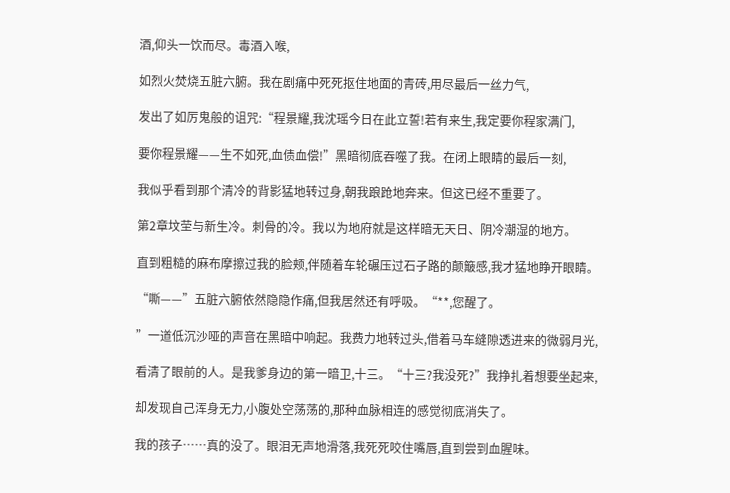酒,仰头一饮而尽。毒酒入喉,

如烈火焚烧五脏六腑。我在剧痛中死死抠住地面的青砖,用尽最后一丝力气,

发出了如厉鬼般的诅咒:“程景耀,我沈瑶今日在此立誓!若有来生,我定要你程家满门,

要你程景耀——生不如死,血债血偿!”黑暗彻底吞噬了我。在闭上眼睛的最后一刻,

我似乎看到那个清冷的背影猛地转过身,朝我踉跄地奔来。但这已经不重要了。

第2章坟茔与新生冷。刺骨的冷。我以为地府就是这样暗无天日、阴冷潮湿的地方。

直到粗糙的麻布摩擦过我的脸颊,伴随着车轮碾压过石子路的颠簸感,我才猛地睁开眼睛。

“嘶——”五脏六腑依然隐隐作痛,但我居然还有呼吸。“**,您醒了。

”一道低沉沙哑的声音在黑暗中响起。我费力地转过头,借着马车缝隙透进来的微弱月光,

看清了眼前的人。是我爹身边的第一暗卫,十三。“十三?我没死?”我挣扎着想要坐起来,

却发现自己浑身无力,小腹处空荡荡的,那种血脉相连的感觉彻底消失了。

我的孩子……真的没了。眼泪无声地滑落,我死死咬住嘴唇,直到尝到血腥味。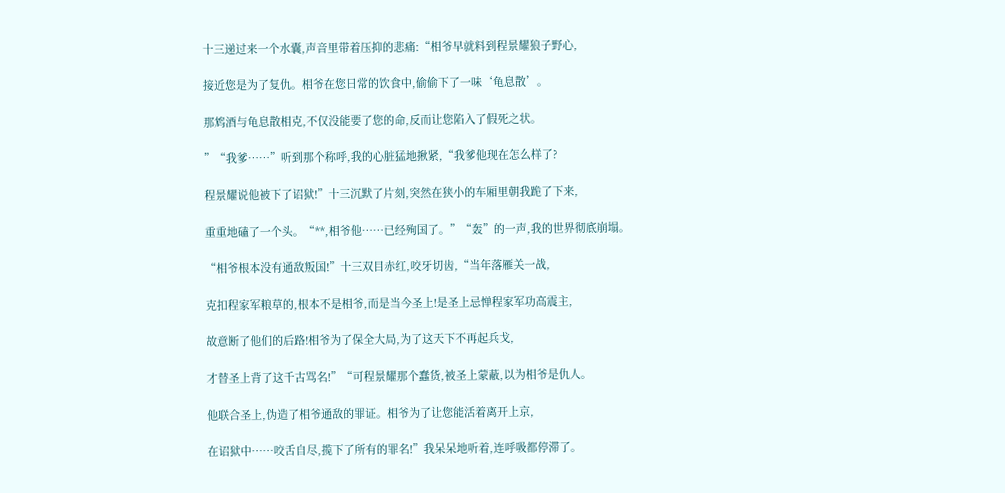十三递过来一个水囊,声音里带着压抑的悲痛:“相爷早就料到程景耀狼子野心,

接近您是为了复仇。相爷在您日常的饮食中,偷偷下了一味‘龟息散’。

那鸩酒与龟息散相克,不仅没能要了您的命,反而让您陷入了假死之状。

”“我爹……”听到那个称呼,我的心脏猛地揪紧,“我爹他现在怎么样了?

程景耀说他被下了诏狱!”十三沉默了片刻,突然在狭小的车厢里朝我跪了下来,

重重地磕了一个头。“**,相爷他……已经殉国了。”“轰”的一声,我的世界彻底崩塌。

“相爷根本没有通敌叛国!”十三双目赤红,咬牙切齿,“当年落雁关一战,

克扣程家军粮草的,根本不是相爷,而是当今圣上!是圣上忌惮程家军功高震主,

故意断了他们的后路!相爷为了保全大局,为了这天下不再起兵戈,

才替圣上背了这千古骂名!”“可程景耀那个蠢货,被圣上蒙蔽,以为相爷是仇人。

他联合圣上,伪造了相爷通敌的罪证。相爷为了让您能活着离开上京,

在诏狱中……咬舌自尽,揽下了所有的罪名!”我呆呆地听着,连呼吸都停滞了。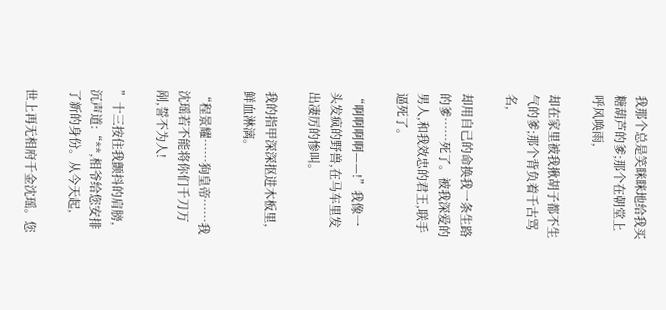我那个总是笑眯眯地给我买糖葫芦的爹;那个在朝堂上呼风唤雨,

却在家里被我揪胡子都不生气的爹;那个背负着千古骂名,

却用自己的命换我一条生路的爹……死了。被我深爱的男人,和我效忠的君王,联手逼死了。

“啊啊啊啊——!”我像一头发疯的野兽,在马车里发出凄厉的惨叫。

我的指甲深深抠进木板里,鲜血淋漓。

“程景耀……狗皇帝……我沈瑶若不能将你们千刀万剐,誓不为人!

”十三按住我颤抖的肩膀,沉声道:“**,相爷给您安排了新的身份。从今天起,

世上再无相府千金沈瑶。您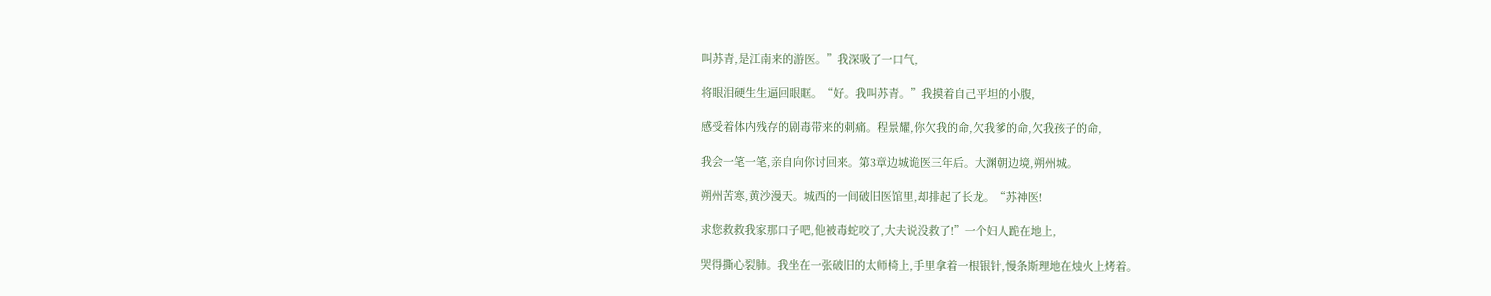叫苏青,是江南来的游医。”我深吸了一口气,

将眼泪硬生生逼回眼眶。“好。我叫苏青。”我摸着自己平坦的小腹,

感受着体内残存的剧毒带来的刺痛。程景耀,你欠我的命,欠我爹的命,欠我孩子的命,

我会一笔一笔,亲自向你讨回来。第3章边城诡医三年后。大渊朝边境,朔州城。

朔州苦寒,黄沙漫天。城西的一间破旧医馆里,却排起了长龙。“苏神医!

求您救救我家那口子吧,他被毒蛇咬了,大夫说没救了!”一个妇人跪在地上,

哭得撕心裂肺。我坐在一张破旧的太师椅上,手里拿着一根银针,慢条斯理地在烛火上烤着。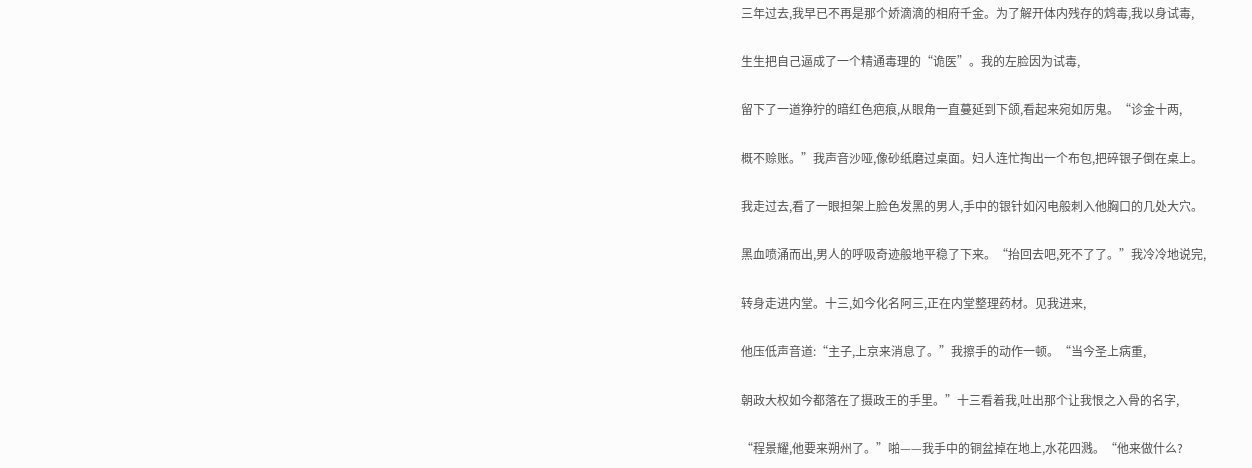三年过去,我早已不再是那个娇滴滴的相府千金。为了解开体内残存的鸩毒,我以身试毒,

生生把自己逼成了一个精通毒理的“诡医”。我的左脸因为试毒,

留下了一道狰狞的暗红色疤痕,从眼角一直蔓延到下颌,看起来宛如厉鬼。“诊金十两,

概不赊账。”我声音沙哑,像砂纸磨过桌面。妇人连忙掏出一个布包,把碎银子倒在桌上。

我走过去,看了一眼担架上脸色发黑的男人,手中的银针如闪电般刺入他胸口的几处大穴。

黑血喷涌而出,男人的呼吸奇迹般地平稳了下来。“抬回去吧,死不了了。”我冷冷地说完,

转身走进内堂。十三,如今化名阿三,正在内堂整理药材。见我进来,

他压低声音道:“主子,上京来消息了。”我擦手的动作一顿。“当今圣上病重,

朝政大权如今都落在了摄政王的手里。”十三看着我,吐出那个让我恨之入骨的名字,

“程景耀,他要来朔州了。”啪——我手中的铜盆掉在地上,水花四溅。“他来做什么?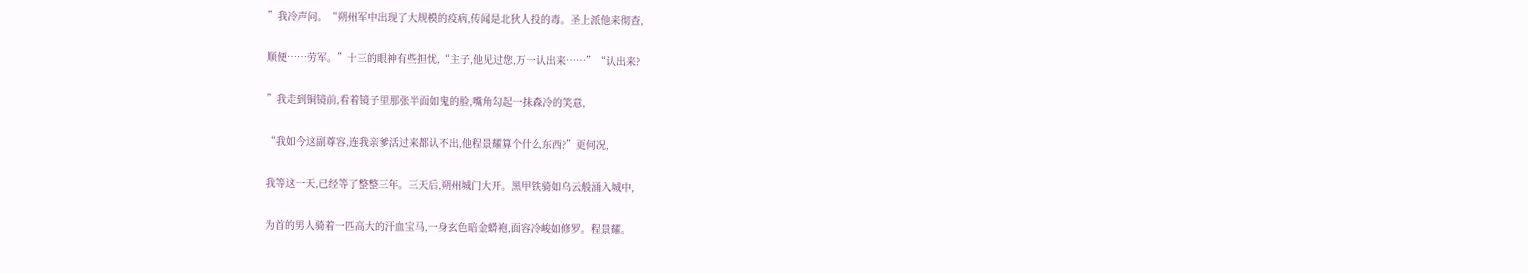”我冷声问。“朔州军中出现了大规模的疫病,传闻是北狄人投的毒。圣上派他来彻查,

顺便……劳军。”十三的眼神有些担忧,“主子,他见过您,万一认出来……”“认出来?

”我走到铜镜前,看着镜子里那张半面如鬼的脸,嘴角勾起一抹森冷的笑意,

“我如今这副尊容,连我亲爹活过来都认不出,他程景耀算个什么东西?”更何况,

我等这一天,已经等了整整三年。三天后,朔州城门大开。黑甲铁骑如乌云般涌入城中,

为首的男人骑着一匹高大的汗血宝马,一身玄色暗金蟒袍,面容冷峻如修罗。程景耀。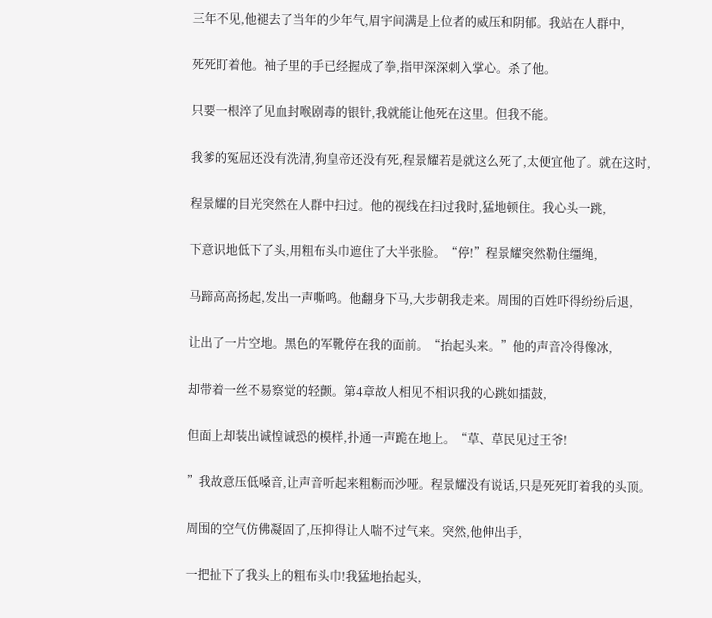三年不见,他褪去了当年的少年气,眉宇间满是上位者的威压和阴郁。我站在人群中,

死死盯着他。袖子里的手已经握成了拳,指甲深深刺入掌心。杀了他。

只要一根淬了见血封喉剧毒的银针,我就能让他死在这里。但我不能。

我爹的冤屈还没有洗清,狗皇帝还没有死,程景耀若是就这么死了,太便宜他了。就在这时,

程景耀的目光突然在人群中扫过。他的视线在扫过我时,猛地顿住。我心头一跳,

下意识地低下了头,用粗布头巾遮住了大半张脸。“停!”程景耀突然勒住缰绳,

马蹄高高扬起,发出一声嘶鸣。他翻身下马,大步朝我走来。周围的百姓吓得纷纷后退,

让出了一片空地。黑色的军靴停在我的面前。“抬起头来。”他的声音冷得像冰,

却带着一丝不易察觉的轻颤。第4章故人相见不相识我的心跳如擂鼓,

但面上却装出诚惶诚恐的模样,扑通一声跪在地上。“草、草民见过王爷!

”我故意压低嗓音,让声音听起来粗粝而沙哑。程景耀没有说话,只是死死盯着我的头顶。

周围的空气仿佛凝固了,压抑得让人喘不过气来。突然,他伸出手,

一把扯下了我头上的粗布头巾!我猛地抬起头,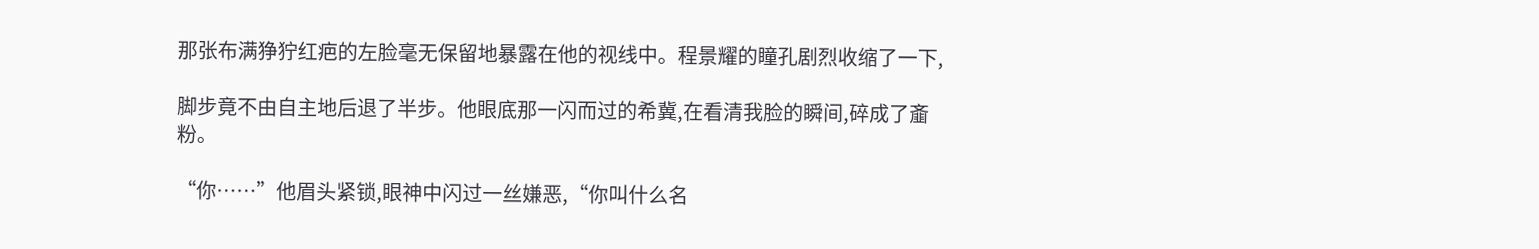那张布满狰狞红疤的左脸毫无保留地暴露在他的视线中。程景耀的瞳孔剧烈收缩了一下,

脚步竟不由自主地后退了半步。他眼底那一闪而过的希冀,在看清我脸的瞬间,碎成了齑粉。

“你……”他眉头紧锁,眼神中闪过一丝嫌恶,“你叫什么名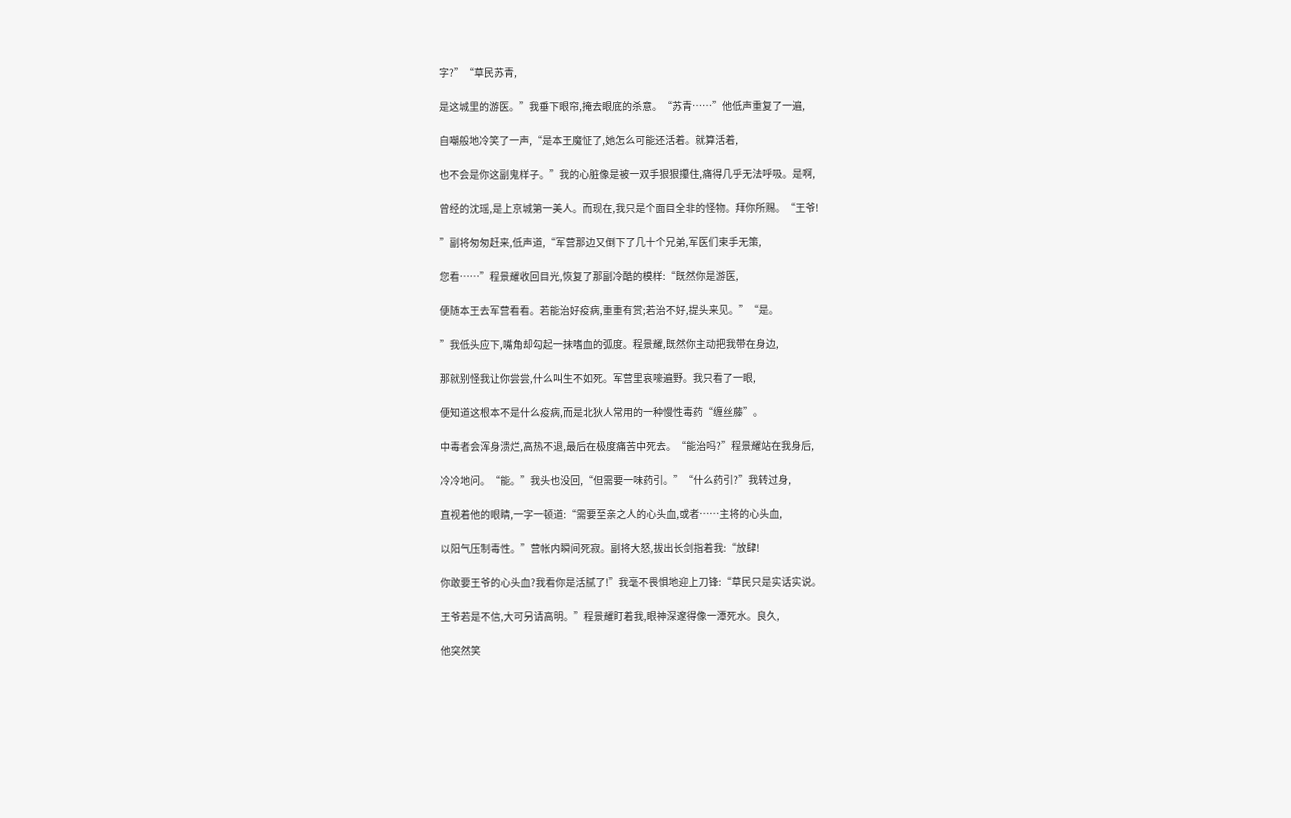字?”“草民苏青,

是这城里的游医。”我垂下眼帘,掩去眼底的杀意。“苏青……”他低声重复了一遍,

自嘲般地冷笑了一声,“是本王魔怔了,她怎么可能还活着。就算活着,

也不会是你这副鬼样子。”我的心脏像是被一双手狠狠攥住,痛得几乎无法呼吸。是啊,

曾经的沈瑶,是上京城第一美人。而现在,我只是个面目全非的怪物。拜你所赐。“王爷!

”副将匆匆赶来,低声道,“军营那边又倒下了几十个兄弟,军医们束手无策,

您看……”程景耀收回目光,恢复了那副冷酷的模样:“既然你是游医,

便随本王去军营看看。若能治好疫病,重重有赏;若治不好,提头来见。”“是。

”我低头应下,嘴角却勾起一抹嗜血的弧度。程景耀,既然你主动把我带在身边,

那就别怪我让你尝尝,什么叫生不如死。军营里哀嚎遍野。我只看了一眼,

便知道这根本不是什么疫病,而是北狄人常用的一种慢性毒药“缠丝藤”。

中毒者会浑身溃烂,高热不退,最后在极度痛苦中死去。“能治吗?”程景耀站在我身后,

冷冷地问。“能。”我头也没回,“但需要一味药引。”“什么药引?”我转过身,

直视着他的眼睛,一字一顿道:“需要至亲之人的心头血,或者……主将的心头血,

以阳气压制毒性。”营帐内瞬间死寂。副将大怒,拔出长剑指着我:“放肆!

你敢要王爷的心头血?我看你是活腻了!”我毫不畏惧地迎上刀锋:“草民只是实话实说。

王爷若是不信,大可另请高明。”程景耀盯着我,眼神深邃得像一潭死水。良久,

他突然笑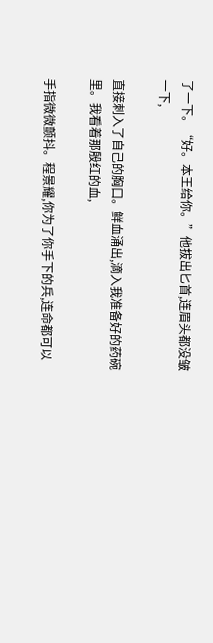了一下。“好。本王给你。”他拔出匕首,连眉头都没皱一下,

直接刺入了自己的胸口。鲜血涌出,滴入我准备好的药碗里。我看着那殷红的血,

手指微微颤抖。程景耀,你为了你手下的兵,连命都可以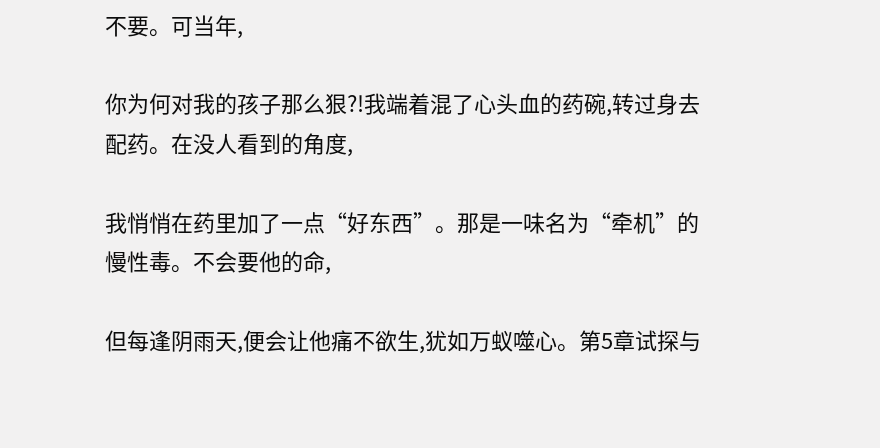不要。可当年,

你为何对我的孩子那么狠?!我端着混了心头血的药碗,转过身去配药。在没人看到的角度,

我悄悄在药里加了一点“好东西”。那是一味名为“牵机”的慢性毒。不会要他的命,

但每逢阴雨天,便会让他痛不欲生,犹如万蚁噬心。第5章试探与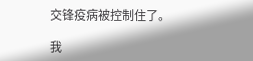交锋疫病被控制住了。

我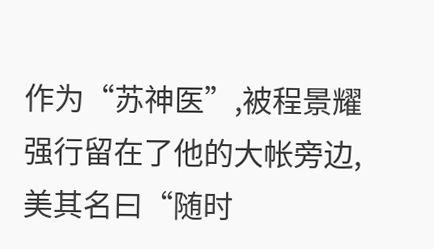作为“苏神医”,被程景耀强行留在了他的大帐旁边,美其名曰“随时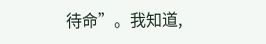待命”。我知道,